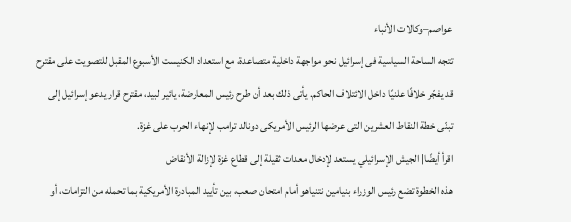عواصم–وكالات الأنباء
تتجه الساحة السياسية فى إسرائيل نحو مواجهة داخلية متصاعدة، مع استعداد الكنيست الأسبوع المقبل للتصويت على مقترح قد يفجّر خلافًا علنيًا داخل الائتلاف الحاكم. يأتى ذلك بعد أن طرح رئيس المعارضة، يائير لبيد، مقترح قرار يدعو إسرائيل إلى تبنّى خطة النقاط العشرين التى عرضها الرئيس الأمريكى دونالد ترامب لإنهاء الحرب على غزة.
اقرأ أيضًا| الجيش الإسرائيلي يستعد لإدخال معدات ثقيلة إلى قطاع غزة لإزالة الأنقاض
هذه الخطوة تضع رئيس الوزراء بنيامين نتنياهو أمام امتحان صعب، بين تأييد المبادرة الأمريكية بما تحمله من التزامات، أو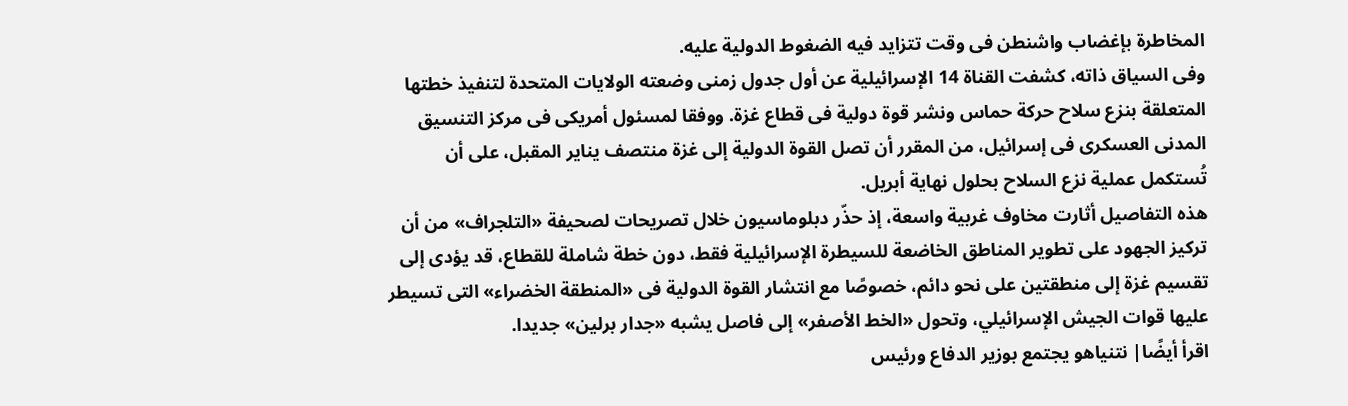المخاطرة بإغضاب واشنطن فى وقت تتزايد فيه الضغوط الدولية عليه.
وفى السياق ذاته، كشفت القناة 14 الإسرائيلية عن أول جدول زمنى وضعته الولايات المتحدة لتنفيذ خطتها المتعلقة بنزع سلاح حركة حماس ونشر قوة دولية فى قطاع غزة. ووفقا لمسئول أمريكى فى مركز التنسيق المدنى العسكرى فى إسرائيل، من المقرر أن تصل القوة الدولية إلى غزة منتصف يناير المقبل، على أن تُستكمل عملية نزع السلاح بحلول نهاية أبريل.
هذه التفاصيل أثارت مخاوف غربية واسعة، إذ حذّر دبلوماسيون خلال تصريحات لصحيفة «التلجراف» من أن تركيز الجهود على تطوير المناطق الخاضعة للسيطرة الإسرائيلية فقط، دون خطة شاملة للقطاع، قد يؤدى إلى تقسيم غزة إلى منطقتين على نحو دائم، خصوصًا مع انتشار القوة الدولية فى «المنطقة الخضراء» التى تسيطر عليها قوات الجيش الإسرائيلي، وتحول «الخط الأصفر» إلى فاصل يشبه «جدار برلين» جديدا.
اقرأ أيضًا| نتنياهو يجتمع بوزير الدفاع ورئيس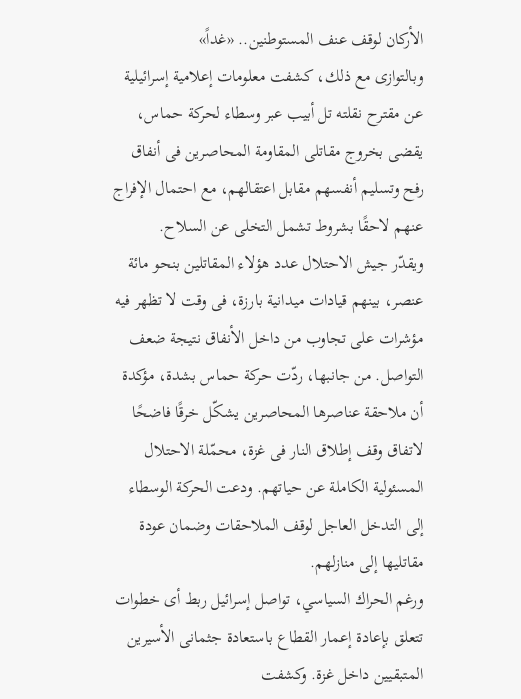الأركان لوقف عنف المستوطنين.. «غداً»
وبالتوازى مع ذلك، كشفت معلومات إعلامية إسرائيلية عن مقترح نقلته تل أبيب عبر وسطاء لحركة حماس، يقضى بخروج مقاتلى المقاومة المحاصرين فى أنفاق رفح وتسليم أنفسهم مقابل اعتقالهم، مع احتمال الإفراج عنهم لاحقًا بشروط تشمل التخلى عن السلاح.
ويقدّر جيش الاحتلال عدد هؤلاء المقاتلين بنحو مائة عنصر، بينهم قيادات ميدانية بارزة، فى وقت لا تظهر فيه مؤشرات على تجاوب من داخل الأنفاق نتيجة ضعف التواصل. من جانبها، ردّت حركة حماس بشدة، مؤكدة أن ملاحقة عناصرها المحاصرين يشكّل خرقًا فاضحًا لاتفاق وقف إطلاق النار فى غزة، محمّلة الاحتلال المسئولية الكاملة عن حياتهم. ودعت الحركة الوسطاء إلى التدخل العاجل لوقف الملاحقات وضمان عودة مقاتليها إلى منازلهم.
ورغم الحراك السياسي، تواصل إسرائيل ربط أى خطوات تتعلق بإعادة إعمار القطاع باستعادة جثمانى الأسيرين المتبقيين داخل غزة. وكشفت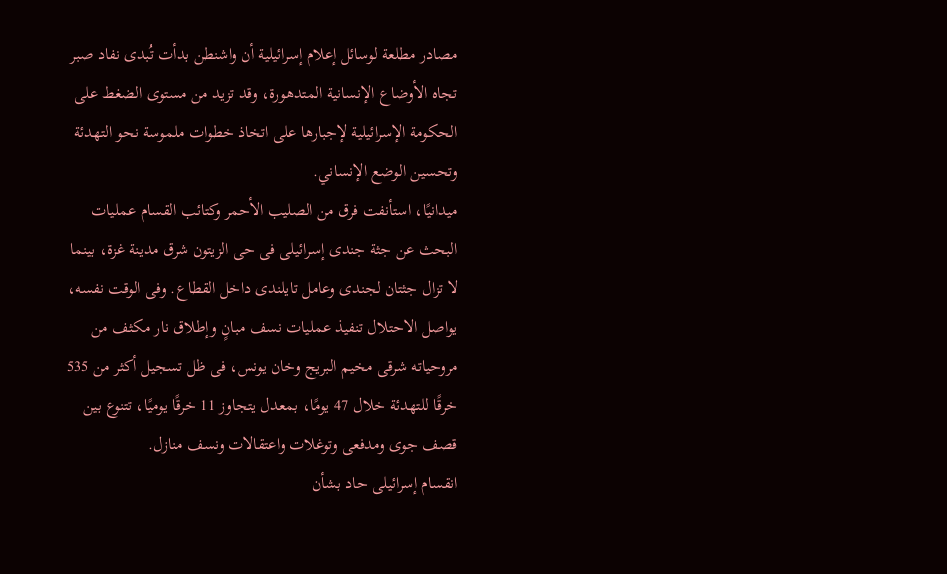مصادر مطلعة لوسائل إعلام إسرائيلية أن واشنطن بدأت تُبدى نفاد صبر تجاه الأوضاع الإنسانية المتدهورة، وقد تزيد من مستوى الضغط على الحكومة الإسرائيلية لإجبارها على اتخاذ خطوات ملموسة نحو التهدئة وتحسين الوضع الإنساني.
ميدانيًا، استأنفت فرق من الصليب الأحمر وكتائب القسام عمليات البحث عن جثة جندى إسرائيلى فى حى الزيتون شرق مدينة غزة، بينما لا تزال جثتان لجندى وعامل تايلندى داخل القطاع. وفى الوقت نفسه، يواصل الاحتلال تنفيذ عمليات نسف مبانٍ وإطلاق نار مكثف من مروحياته شرقى مخيم البريج وخان يونس، فى ظل تسجيل أكثر من 535 خرقًا للتهدئة خلال 47 يومًا، بمعدل يتجاوز 11 خرقًا يوميًا، تتنوع بين قصف جوى ومدفعى وتوغلات واعتقالات ونسف منازل.
انقسام إسرائيلى حاد بشأن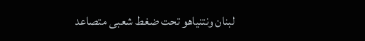لبنان ونتنياهو تحت ضغط شعبى متصاعد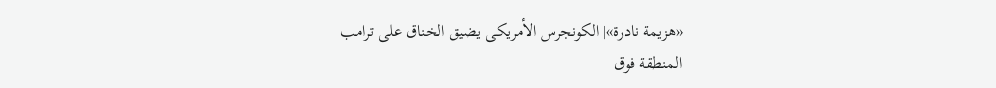«هزيمة نادرة»| الكونجرس الأمريكى يضيق الخناق على ترامب
المنطقة فوق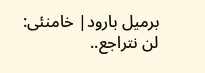برميل بارود| خامنئى: لن نتراجع..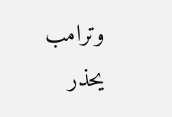وترامب يحذر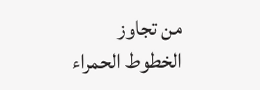من تجاوز الخطوط الحمراء